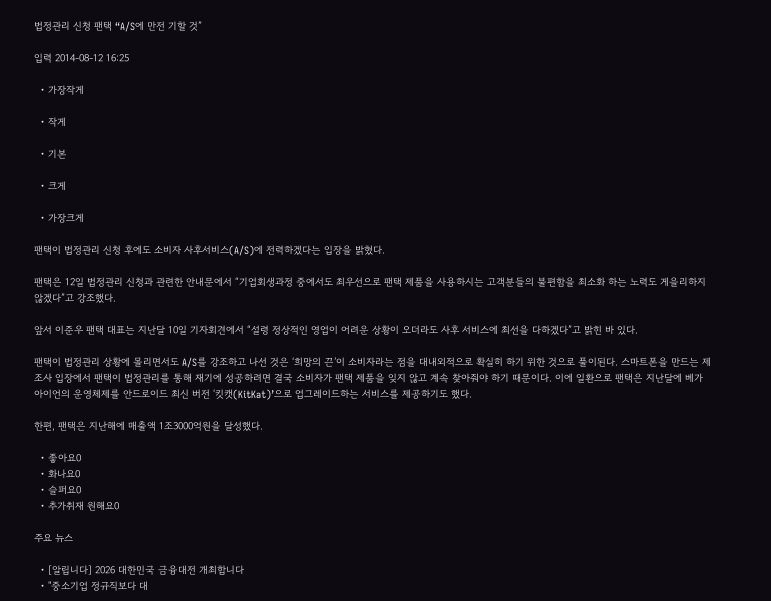법정관리 신청 팬택 “A/S에 만전 기할 것”

입력 2014-08-12 16:25

  • 가장작게

  • 작게

  • 기본

  • 크게

  • 가장크게

팬택이 법정관리 신청 후에도 소비자 사후서비스(A/S)에 전력하겠다는 입장을 밝혔다.

팬택은 12일 법정관리 신청과 관련한 안내문에서 “기업회생과정 중에서도 최우선으로 팬택 제품을 사용하시는 고객분들의 불편함을 최소화 하는 노력도 게을리하지 않겠다”고 강조했다.

앞서 이준우 팬택 대표는 지난달 10일 기자회견에서 “설령 정상적인 영업이 어려운 상황이 오더라도 사후 서비스에 최선을 다하겠다”고 밝힌 바 있다.

팬택이 법정관리 상황에 몰리면서도 A/S를 강조하고 나선 것은 ‘희망의 끈’이 소비자라는 점을 대내외적으로 확실히 하기 위한 것으로 풀이된다. 스마트폰을 만드는 제조사 입장에서 팬택이 법정관리를 통해 재기에 성공하려면 결국 소비자가 팬택 제품을 잊지 않고 계속 찾아줘야 하기 때문이다. 이에 일환으로 팬택은 지난달에 베가 아이언의 운영체제를 안드로이드 최신 버전 ‘킷캣(KitKat)’으로 업그레이드하는 서비스를 제공하기도 했다.

한편, 팬택은 지난해에 매출액 1조3000억원을 달성했다.

  • 좋아요0
  • 화나요0
  • 슬퍼요0
  • 추가취재 원해요0

주요 뉴스

  • [알립니다] 2026 대한민국 금융대전 개최합니다
  • "중소기업 정규직보다 대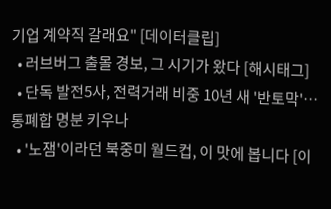기업 계약직 갈래요" [데이터클립]
  • 러브버그 출몰 경보, 그 시기가 왔다 [해시태그]
  • 단독 발전5사, 전력거래 비중 10년 새 '반토막'⋯통폐합 명분 키우나
  • '노잼'이라던 북중미 월드컵, 이 맛에 봅니다 [이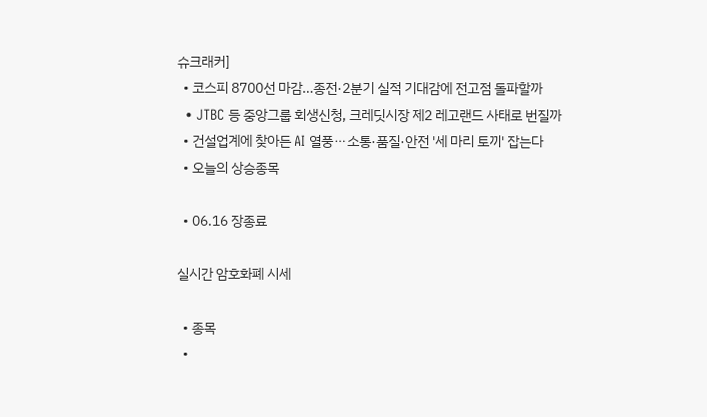슈크래커]
  • 코스피 8700선 마감…종전·2분기 실적 기대감에 전고점 돌파할까
  • JTBC 등 중앙그룹 회생신청, 크레딧시장 제2 레고랜드 사태로 번질까
  • 건설업계에 찾아든 AI 열풍⋯소통·품질·안전 '세 마리 토끼' 잡는다
  • 오늘의 상승종목

  • 06.16 장종료

실시간 암호화폐 시세

  • 종목
  •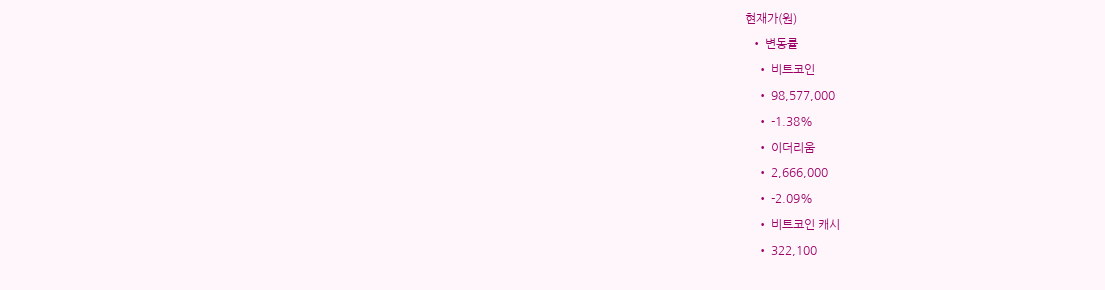현재가(원)
  • 변동률
    • 비트코인
    • 98,577,000
    • -1.38%
    • 이더리움
    • 2,666,000
    • -2.09%
    • 비트코인 캐시
    • 322,100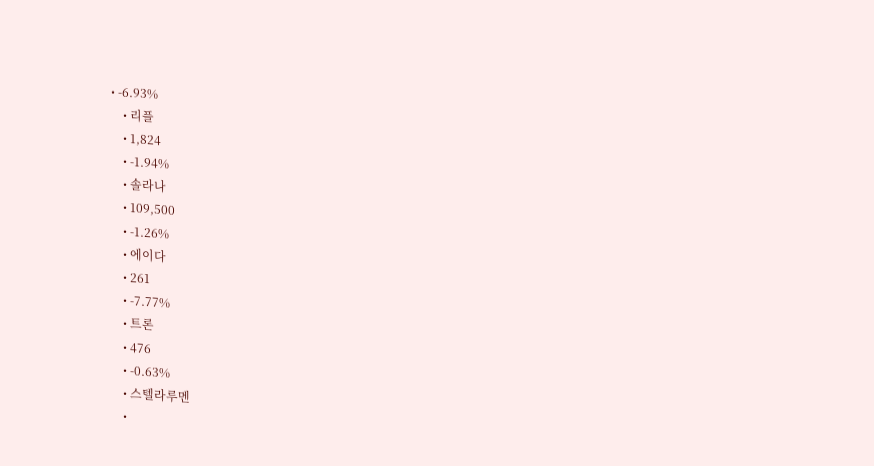• -6.93%
    • 리플
    • 1,824
    • -1.94%
    • 솔라나
    • 109,500
    • -1.26%
    • 에이다
    • 261
    • -7.77%
    • 트론
    • 476
    • -0.63%
    • 스텔라루멘
    •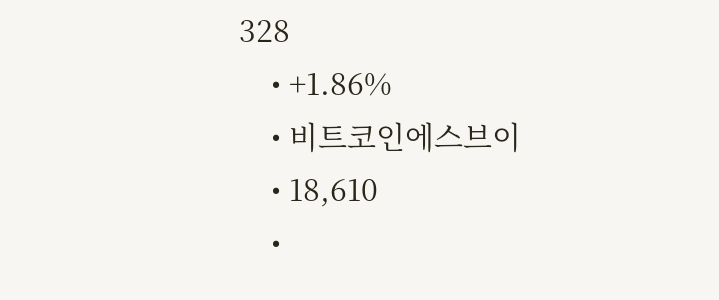328
    • +1.86%
    • 비트코인에스브이
    • 18,610
    •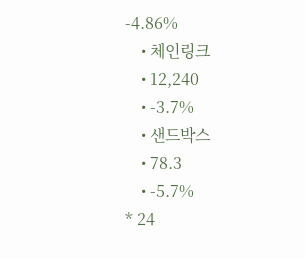-4.86%
    • 체인링크
    • 12,240
    • -3.7%
    • 샌드박스
    • 78.3
    • -5.7%
* 24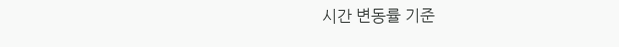시간 변동률 기준